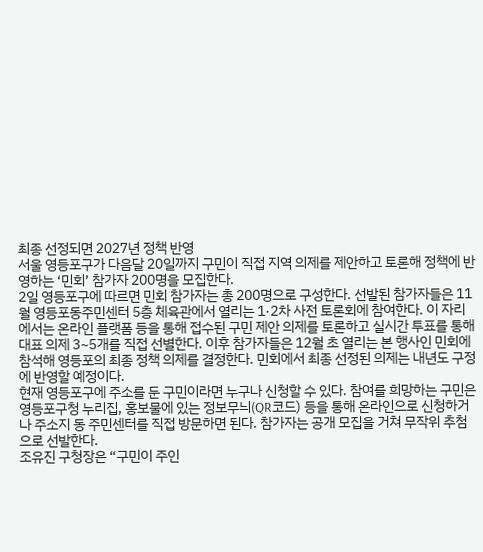최종 선정되면 2027년 정책 반영
서울 영등포구가 다음달 20일까지 구민이 직접 지역 의제를 제안하고 토론해 정책에 반영하는 ‘민회’ 참가자 200명을 모집한다.
2일 영등포구에 따르면 민회 참가자는 총 200명으로 구성한다. 선발된 참가자들은 11월 영등포동주민센터 5층 체육관에서 열리는 1·2차 사전 토론회에 참여한다. 이 자리에서는 온라인 플랫폼 등을 통해 접수된 구민 제안 의제를 토론하고 실시간 투표를 통해 대표 의제 3~5개를 직접 선별한다. 이후 참가자들은 12월 초 열리는 본 행사인 민회에 참석해 영등포의 최종 정책 의제를 결정한다. 민회에서 최종 선정된 의제는 내년도 구정에 반영할 예정이다.
현재 영등포구에 주소를 둔 구민이라면 누구나 신청할 수 있다. 참여를 희망하는 구민은 영등포구청 누리집, 홍보물에 있는 정보무늬(QR코드) 등을 통해 온라인으로 신청하거나 주소지 동 주민센터를 직접 방문하면 된다. 참가자는 공개 모집을 거쳐 무작위 추첨으로 선발한다.
조유진 구청장은 “구민이 주인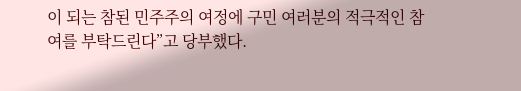이 되는 참된 민주주의 여정에 구민 여러분의 적극적인 참여를 부탁드린다”고 당부했다.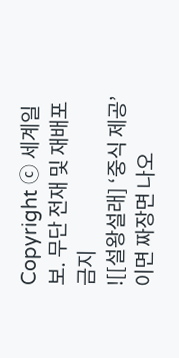Copyright ⓒ 세계일보. 무단 전재 및 재배포 금지
![[설왕설래] ‘중식 제공’이면 짜장면 나오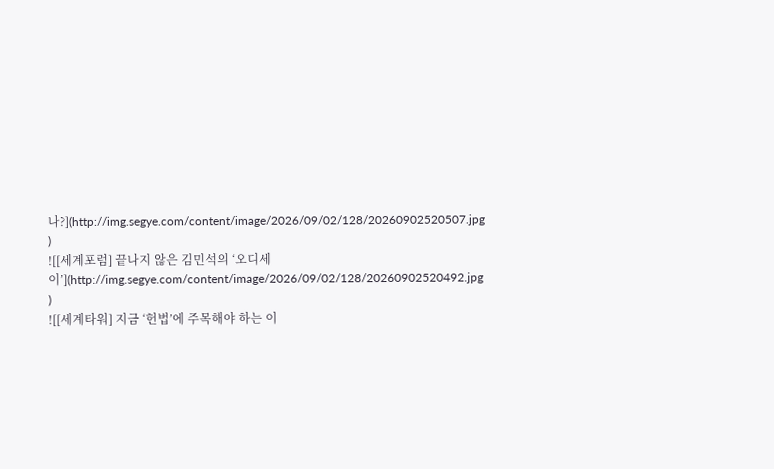나?](http://img.segye.com/content/image/2026/09/02/128/20260902520507.jpg
)
![[세계포럼] 끝나지 않은 김민석의 ‘오디세이’](http://img.segye.com/content/image/2026/09/02/128/20260902520492.jpg
)
![[세계타워] 지금 ‘헌법’에 주목해야 하는 이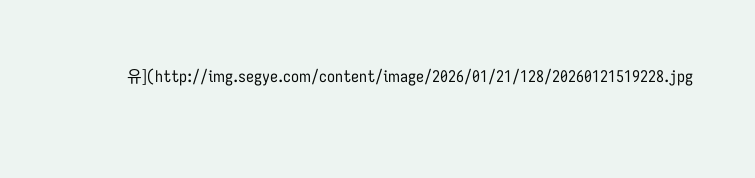유](http://img.segye.com/content/image/2026/01/21/128/20260121519228.jpg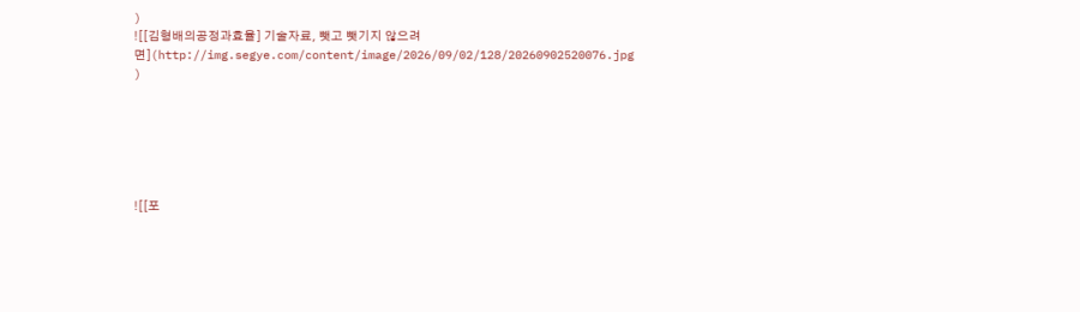)
![[김형배의공정과효율] 기술자료, 뺏고 뺏기지 않으려면](http://img.segye.com/content/image/2026/09/02/128/20260902520076.jpg
)






![[포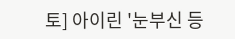토] 아이린 '눈부신 등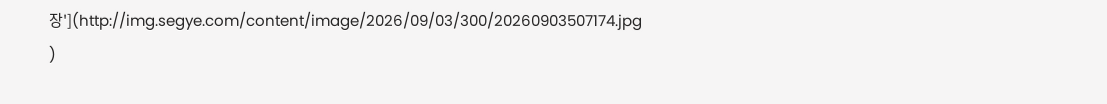장'](http://img.segye.com/content/image/2026/09/03/300/20260903507174.jpg
)